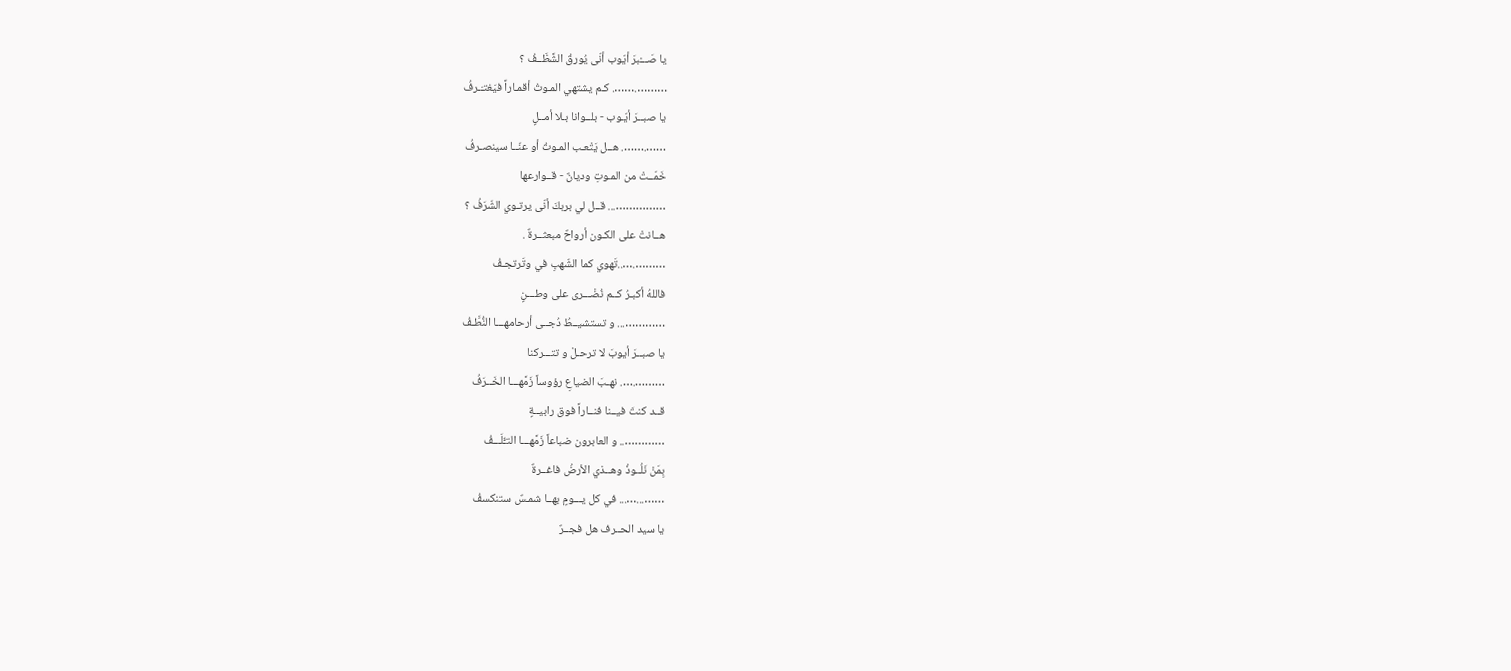يا صَـــْبرَ أيّوب أنّى يُورقُ الشَّظَــفُ ؟
……….……. كـم يشتهي المـوتُ أقمـاراً فيَغتـَـرفُ
يا صبــرَ أيّـوب - بلــوانا بـلا أمــلٍ
…….……. هــل يَتْعـب المـوتُ أو عنّــا سينصـرفُ
خَمّــتْ من المـوتِ وديانٌ - قــوارعها
……………... قــل لي بربكَ أنّى يرتـوي الشّرَفُ ؟
هــانتْ على الكـون أرواحٌ مبعثــرةٌ .
……….…..تَهوي كما الشّهبِ في وتَرتجـفُ
فاللهُ أكبـرُ كــم نُضْـــرى على وطـــنٍ
…………... و تستشيــطُ دُجــى أرحامهـــا النُّطَّـفُ
يا صبــرَ أيوبَ لا ترحـلْ و تتـــركنا
……….…. نهـبَ الضياعِ رؤوساً زَمَّهـــا الخَــرَفُ
قــد كنتَ فيــنا فنــاراً فوق رابيــةٍ
………….. و العابرون ضباعاً زَمَّهـــا التـًّلَـــفُ
بِمَنْ نَلُــوذُ وهــذي الأرضُ فاغــرةٌ
……...…... في كل يـــومٍ بهــا شمـسٌ ستنكسفُ
يا سيد الحــرف هل فجــرٌ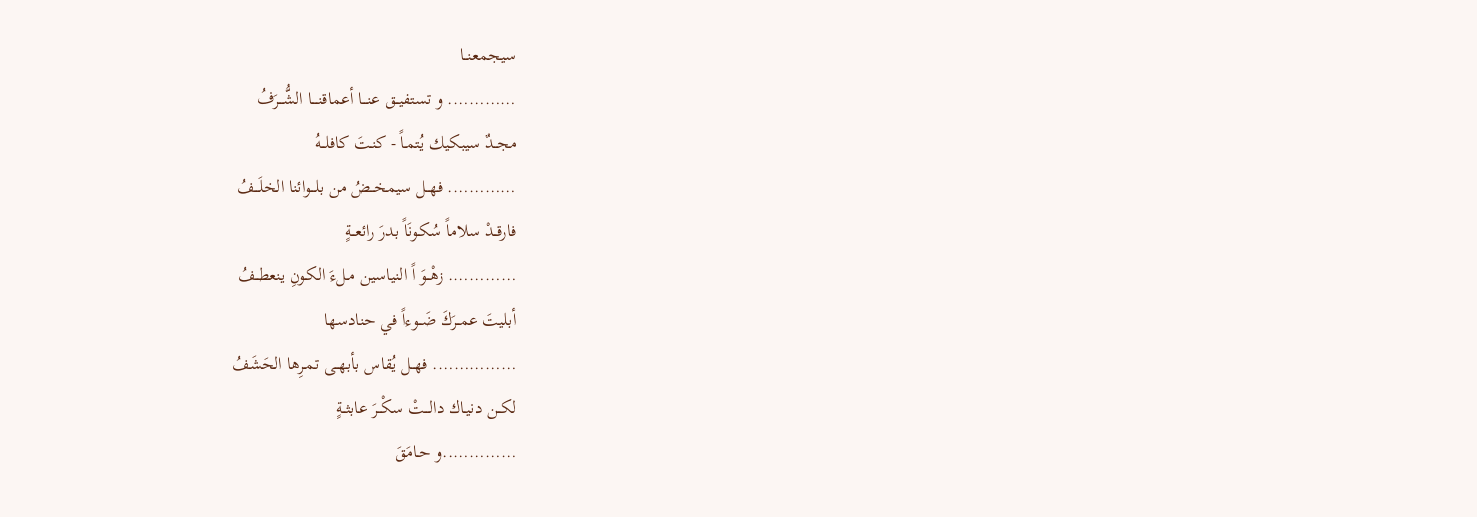سيجمعنــا
…………. و تستفيــق عنـــا أعماقنــــا الشُّـــرَفُ
مجــدٌ سيبكيك يُتمـاً - كنـتَ كافلــهُ
…………. فهــل سيمخــضُ من بلـــوائنا الخلَـــفُ
فارقــدْ سلاماً سُكـونَاً بدرَ رائعــةٍ
…………. زهْــوَ اً النياسين مـلءَ الكـونِ ينعطــفُ
أبليتَ عمــرَكَ ضَــوءاً في حنادسها
……………. فهــل يُقاس بأبهــى تمـرِها الحَشَفُ
لكــن دنيـاك دالـــتْ سكْــرَ عابثــةٍ
…………..و حـامَقَ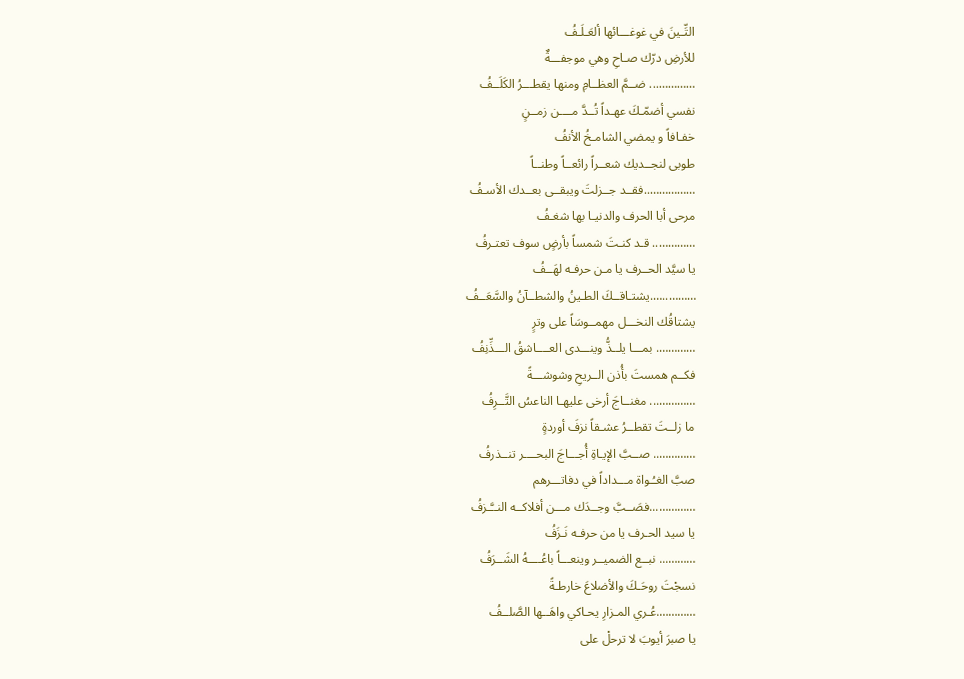التِّـينَ في غوغـــائها ألعَـلَـفُ
للأرضِ درّك صـاحِ وهي موجفـــةٌ
…………... ضــمَّ العظــامِ ومنها يقطـــرُ الكَلَــفُ
نفسي أضمّـكَ عهـداً تُــدَّ مــــن زمــنٍ
خفـافاً و يمضي الشامـخُ الأنفُ
طوبى لنجــديك شعــراً رائعــاً وطنــاً
……………..فقــد جــزلتَ ويبقــى بعــدك الأسـفُ
مرحى أبا الحرف والدنيـا بها شغـفُ
………….. قـد كنـتَ شمساً بأرضٍ سوف تعتـرفُ
يا سيَّد الحــرف يا مـن حرفـه لهَــفُ
………..….يشتـاقــكَ الطـينُ والشطــآنُ والسَّعَــفُ
يشتاقُك النخـــل مهمــوسَاً على وترٍ
…………. بمـــا يلــذُّ وينـــدى العــــاشقُ الـــذِّنِفُ
فكــم همستَ بأُذن الــريحِ وشوشـــةً
…………... مغنــاجَ أرخى عليهـا الناعسُ التَّــرِفُ
ما زلــتَ تقطــرُ عشـقاً نزفَ أوردةٍ
………….. صــبَّ الإيـاةِ أُجـــاجَ البحــــر تنــذرفُ
صبَّ الغـُـواة مـــداداً في دفاتـــرهم
…………...فصَــبَّ وجــدَك مـــن أفلاكــه النــَّـزفُ
يا سيد الحـرف يا من حرفـه نَـزَفُ
………... نبــع الضميــر وينعـــاً باعُــــهُ الشَــرَفُ
نسجْتَ روحَـكَ والأضلاعَ خارطـةً
………….عُـري المـزارِ يحـاكي واهَــها الصَّلــفُ
يا صبرَ أيوبَ لا ترحلْ على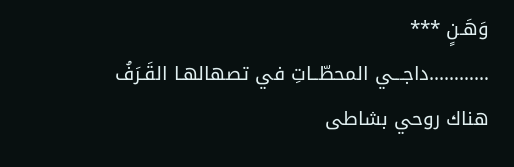وَهَـنٍ ***
………...داجـــي المحطّــاتِ في تصهالهـا القَـرَفُ
هناك روحي بشاطى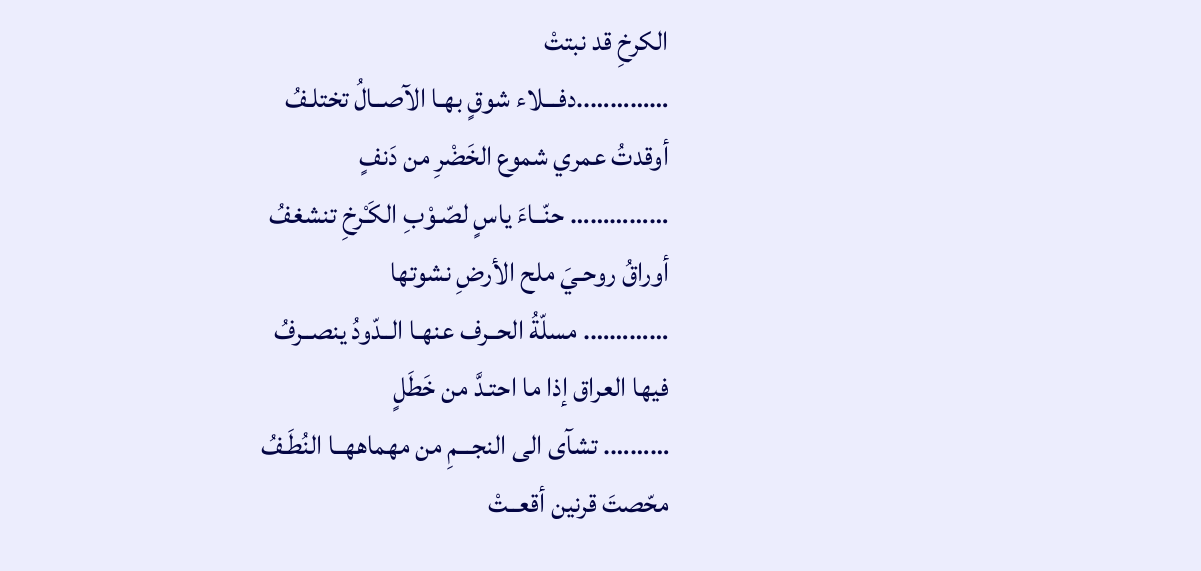الكرخِ قد نبتتْ
…………..دفـــلاء شوقٍ بهـا الآصــالُ تختلـفُ
أوقدتُ عمري شموع الخَضْرِ من دَنفٍ
…………… حنّــاءَ ياسٍ لصّـوْبِ الكَـْرخِ تنشغفُ
أوراقُ روحـيَ ملح الأرضِ نشوتها
…………. مسلّةُ الحــرف عنهـا الــدّودُ ينصــرفُ
فيها العراق إذا ما احتـدَّ من خَطَلٍ
………. تشآى الى النجـــمِ من مهماههــا النُطَـفُ
محّصتَ قرنين أقعــتْ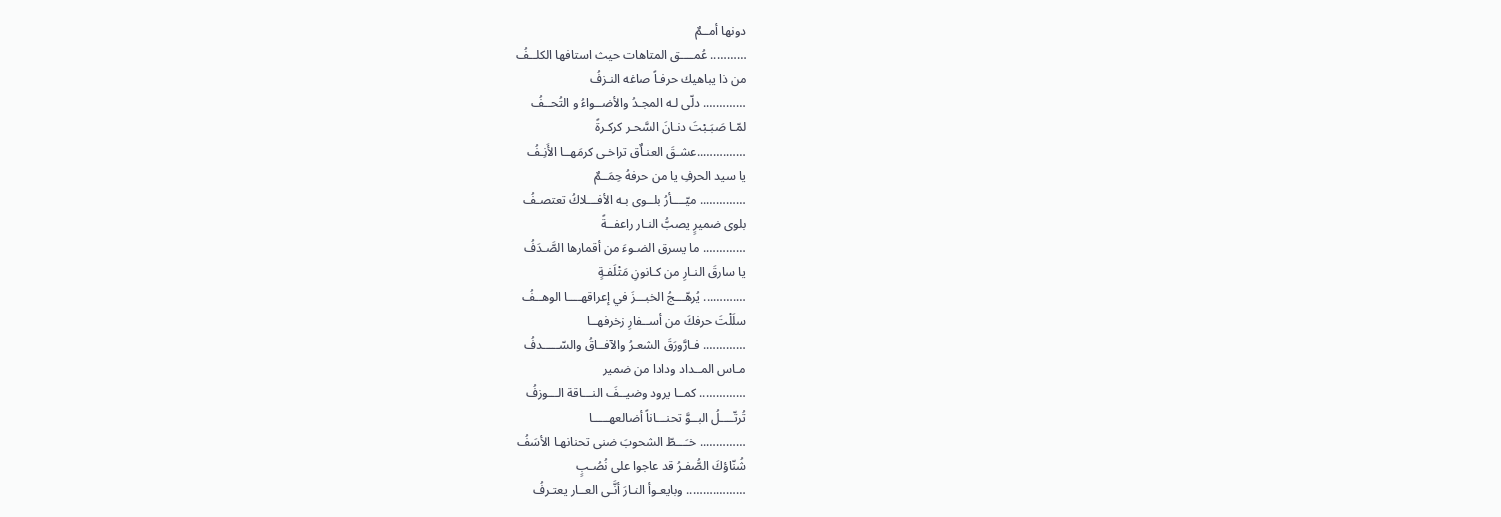دونها أمــمٌ
……….. عُمــــق المتاهات حيث استافها الكلــفُ
من ذا يباهيك حرفـاً صاغه النـزفُ
…………. دلّى لـه المجـدُ والأضــواءُ و التُحــفُ
لمّـا صَبَـبْتَ دنـانَ السَّحـر كركـرةً
…….……..عشـقَ العنـاٌق تراخـى كرمَهــا الأَنِـفُ
يا سيد الحرفِ يا من حرفهُ حِمَــمٌ
………….. ميّــــأرُ بلــوى بـه الأفـــلاكُ تعتصـفُ
بلوى ضميرٍ يصبُّ النـار راعفــةً
…………. ما يسرق الضـوءَ من أقمارها الصَّـدَفُ
يا سارقَ النـارِ من كـانونِ مَتْلَفـةٍ
….……... يُرهّـــجُ الخبـــزَ في إعراقهــــا الوهــفُ
سلَلْتَ حرفكَ من أســفارِ زخرفهــا
…………. فـارَّورَقَ الشعـرُ والآفــاقُ والسّـــــدفُ
مـاس المــداد ودادا من ضمير
………….. كمــا يرود وضيــفَ النـــاقة الـــوزفُ
تُرتّــــلُ البــوَّ تحنـــاناً أضالعهـــــا
………….. خـَـــطّ الشحوبَ ضنى تحنانهـا الأسَفُ
شُنّاؤكَ الصُّفـرُ قد عاجوا على نُصُـبٍ
……….…….. وبايعـوأ النـارَ أنَّـى العــار يعتـرفُ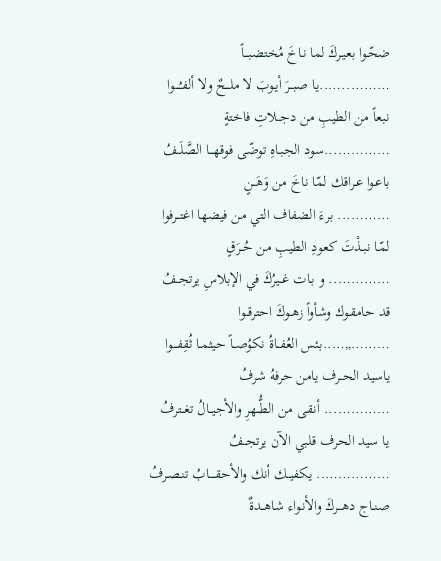ضحّـوا بعيـركَ لما نـاخَ مُختضبـــاً
………..…..يا صبــرَ أيـوبَ لا ملـــحٌ ولا ألفـُــــوا
نبعاً من الطيبِ من دجــلاتِ فاختةٍ
…………...سود الجبـاهِ توضّى فوقهـــا الصَّلَــفُ
باعـوا عـراقك لمّا ناخَ من وَهَــنٍ
………... برءَ الضفاف التي من فيضها اغتــرفوا
لمّـا نبـذْتَ كعودِ الطيبِ من حُــرَقٍ
………….. و بـات غــيرُكَ في الإبلاسِ يرتجــفُ
قد حامقـوك وشأواً زهــوكَ احترقــوا
………,,…..بئس العُفــاةُ نكوُصــاً حيثمـا ثُقِفــــوا
ياسيد الحــرف يامن حرفهُ شرفُ
…………... أنقـى من الطُّــهرِ والأجيــالُ تغــترفُ
يا سيد الحرف قلبي الآن يرتجــفُ
…………….. يكفيــك أنك والأحقـــــابُ تنـصـرفُ
صنـاج دهـــركَ والأنـواء شاهــدةٌ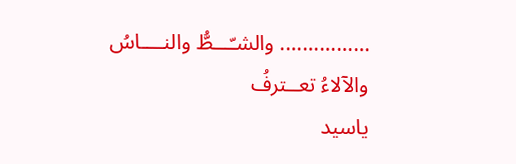……………. والشـّـــطُّ والنــــاسُ والآلاءُ تعــترفُ
ياسيد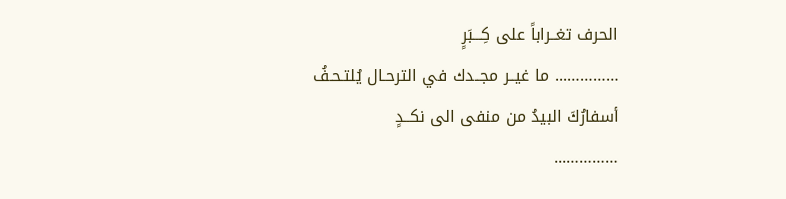الحرف تغــراباً على كِـــبَرٍ
…………... ما غيــر مجــدك في الترحـال يُلتـحـفُ
أسفارُكَ البيدُ من منفى الى نكــدٍ
…………...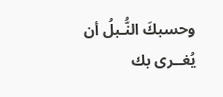وحسبكَ النُّـبلُ أن يُغــرى بك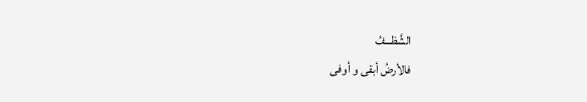الشَّظـــفُ
فالأرضُ أبقى و أوفى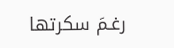رغـمَ سكرتها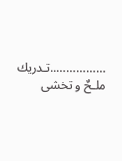……………..تـدريك ملـحٌ و تخشى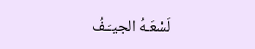لَسْعَـهُ الجيـَـفُ